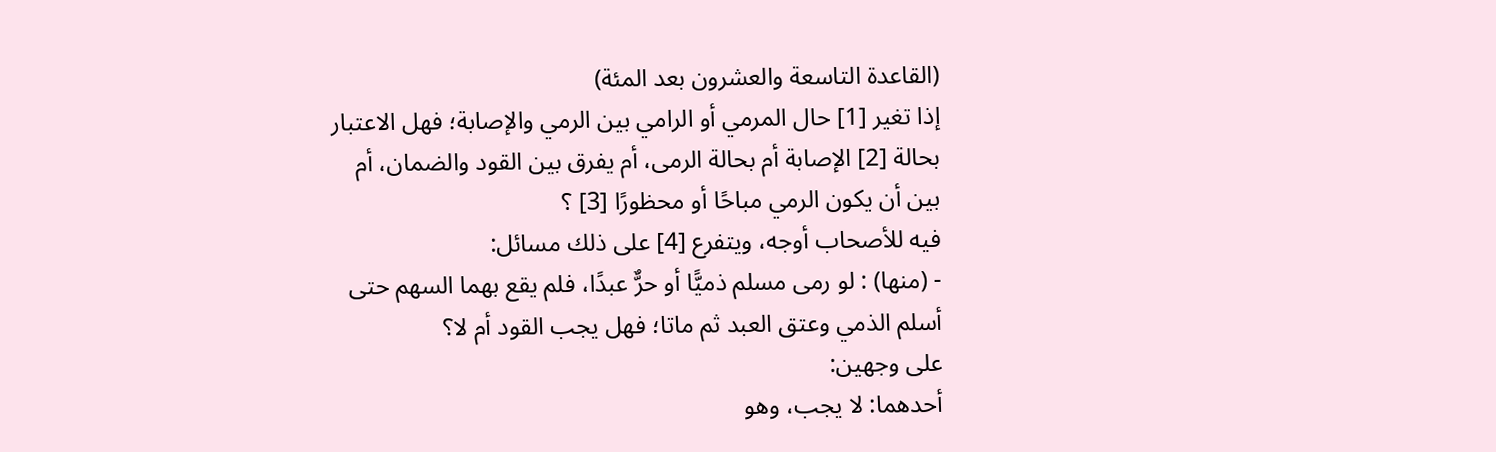(القاعدة التاسعة والعشرون بعد المئة)
إذا تغير [1] حال المرمي أو الرامي بين الرمي والإصابة؛ فهل الاعتبار بحالة [2] الإصابة أم بحالة الرمى، أم يفرق بين القود والضمان، أم بين أن يكون الرمي مباحًا أو محظورًا [3] ؟
فيه للأصحاب أوجه، ويتفرع [4] على ذلك مسائل:
- (منها) : لو رمى مسلم ذميًّا أو حرٌّ عبدًا، فلم يقع بهما السهم حتى أسلم الذمي وعتق العبد ثم ماتا؛ فهل يجب القود أم لا؟
على وجهين:
أحدهما: لا يجب، وهو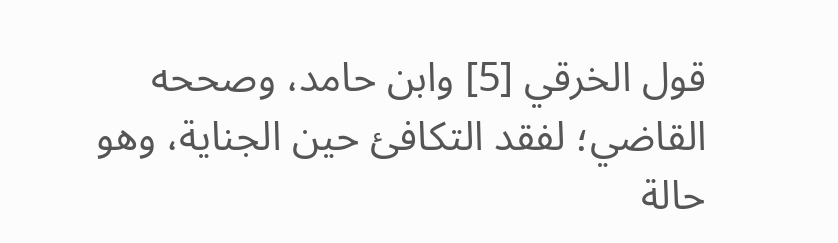قول الخرقي [5] وابن حامد، وصححه القاضي؛ لفقد التكافئ حين الجناية، وهو حالة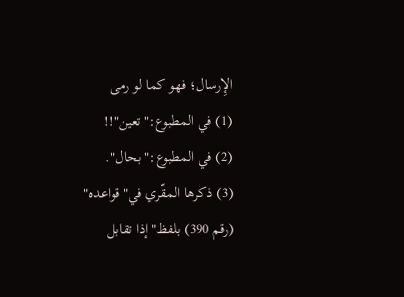الإِرسال؛ فهو كما لو رمى
(1) في المطبوع:"تعين"!!
(2) في المطبوع:"بحال".
(3) ذكرها المقّري في"قواعده" (رقم 390) بلفظ"إذا تقابل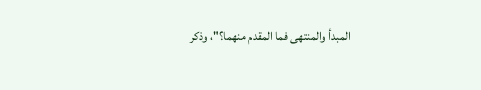المبدأ والمنتهى فما المقدم منهما؟"، وذكر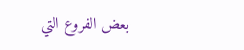بعض الفروع التي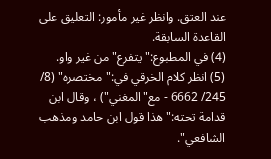عند العتق. وانظر غير مأمور: التعليق على القاعدة السابقة.
(4) في المطبوع:"يتفرع"من غير واو.
(5) انظر كلام الخرقي في:"مختصره" (8/ 245/ 6662 - مع"المغني") ، وقال ابن قدامة تحته:"هذا قول ابن حامد ومذهب الشافعي".